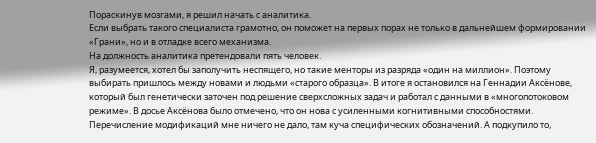Пораскинув мозгами, я решил начать с аналитика.
Если выбрать такого специалиста грамотно, он поможет на первых порах не только в дальнейшем формировании «Грани», но и в отладке всего механизма.
На должность аналитика претендовали пять человек.
Я, разумеется, хотел бы заполучить неспящего, но такие менторы из разряда «один на миллион». Поэтому выбирать пришлось между новами и людьми «старого образца». В итоге я остановился на Геннадии Аксёнове, который был генетически заточен под решение сверхсложных задач и работал с данными в «многопотоковом режиме». В досье Аксёнова было отмечено, что он нова с усиленными когнитивными способностями. Перечисление модификаций мне ничего не дало, там куча специфических обозначений. А подкупило то,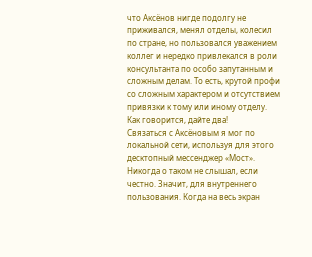что Аксёнов нигде подолгу не приживался, менял отделы, колесил по стране, но пользовался уважением коллег и нередко привлекался в роли консультанта по особо запутанным и сложным делам. То есть, крутой профи со сложным характером и отсутствием привязки к тому или иному отделу. Как говорится, дайте два!
Связаться с Аксёновым я мог по локальной сети, используя для этого десктопный мессенджер «Мост». Никогда о таком не слышал, если честно. Значит, для внутреннего пользования. Когда на весь экран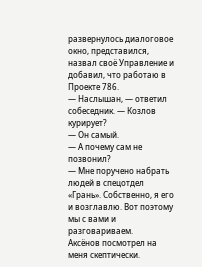развернулось диалоговое окно, представился, назвал своё Управление и добавил, что работаю в Проекте 786.
— Наслышан, — ответил собеседник. — Козлов курирует?
— Он самый.
— А почему сам не позвонил?
— Мне поручено набрать людей в спецотдел «Грань». Собственно, я его и возглавлю. Вот поэтому мы с вами и разговариваем.
Аксёнов посмотрел на меня скептически.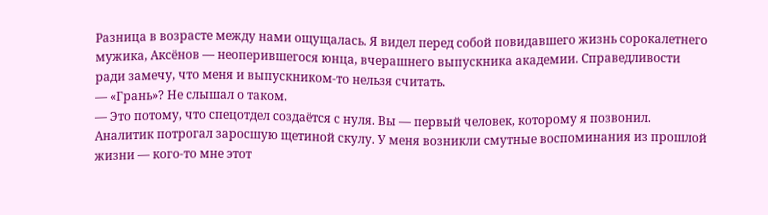Разница в возрасте между нами ощущалась. Я видел перед собой повидавшего жизнь сорокалетнего мужика, Аксёнов — неоперившегося юнца, вчерашнего выпускника академии. Справедливости ради замечу, что меня и выпускником-то нельзя считать.
— «Грань»? Не слышал о таком.
— Это потому, что спецотдел создаётся с нуля. Вы — первый человек, которому я позвонил.
Аналитик потрогал заросшую щетиной скулу. У меня возникли смутные воспоминания из прошлой жизни — кого-то мне этот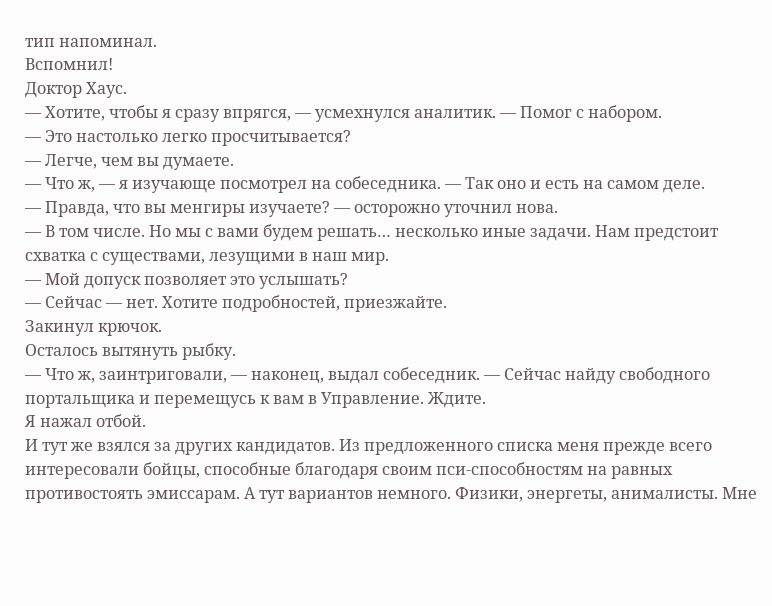тип напоминал.
Вспомнил!
Доктор Хаус.
— Хотите, чтобы я сразу впрягся, — усмехнулся аналитик. — Помог с набором.
— Это настолько легко просчитывается?
— Легче, чем вы думаете.
— Что ж, — я изучающе посмотрел на собеседника. — Так оно и есть на самом деле.
— Правда, что вы менгиры изучаете? — осторожно уточнил нова.
— В том числе. Но мы с вами будем решать… несколько иные задачи. Нам предстоит схватка с существами, лезущими в наш мир.
— Мой допуск позволяет это услышать?
— Сейчас — нет. Хотите подробностей, приезжайте.
Закинул крючок.
Осталось вытянуть рыбку.
— Что ж, заинтриговали, — наконец, выдал собеседник. — Сейчас найду свободного портальщика и перемещусь к вам в Управление. Ждите.
Я нажал отбой.
И тут же взялся за других кандидатов. Из предложенного списка меня прежде всего интересовали бойцы, способные благодаря своим пси-способностям на равных противостоять эмиссарам. А тут вариантов немного. Физики, энергеты, анималисты. Мне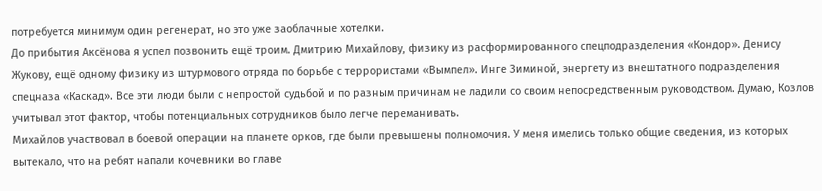потребуется минимум один регенерат, но это уже заоблачные хотелки.
До прибытия Аксёнова я успел позвонить ещё троим. Дмитрию Михайлову, физику из расформированного спецподразделения «Кондор». Денису Жукову, ещё одному физику из штурмового отряда по борьбе с террористами «Вымпел». Инге Зиминой, энергету из внештатного подразделения спецназа «Каскад». Все эти люди были с непростой судьбой и по разным причинам не ладили со своим непосредственным руководством. Думаю, Козлов учитывал этот фактор, чтобы потенциальных сотрудников было легче переманивать.
Михайлов участвовал в боевой операции на планете орков, где были превышены полномочия. У меня имелись только общие сведения, из которых вытекало, что на ребят напали кочевники во главе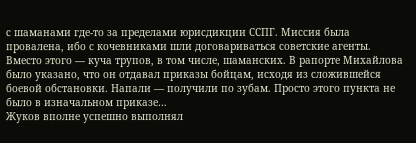с шаманами где-то за пределами юрисдикции ССПГ. Миссия была провалена, ибо с кочевниками шли договариваться советские агенты. Вместо этого — куча трупов, в том числе, шаманских. В рапорте Михайлова было указано, что он отдавал приказы бойцам, исходя из сложившейся боевой обстановки. Напали — получили по зубам. Просто этого пункта не было в изначальном приказе…
Жуков вполне успешно выполнял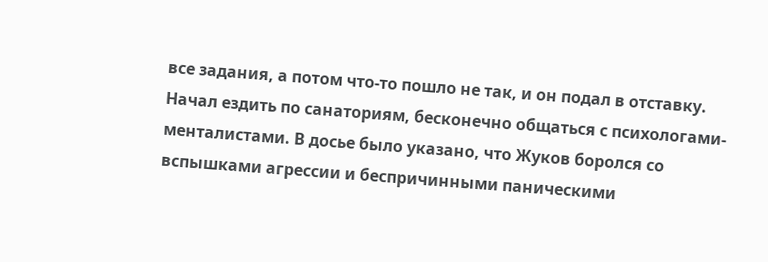все задания, а потом что-то пошло не так, и он подал в отставку. Начал ездить по санаториям, бесконечно общаться с психологами-менталистами. В досье было указано, что Жуков боролся со вспышками агрессии и беспричинными паническими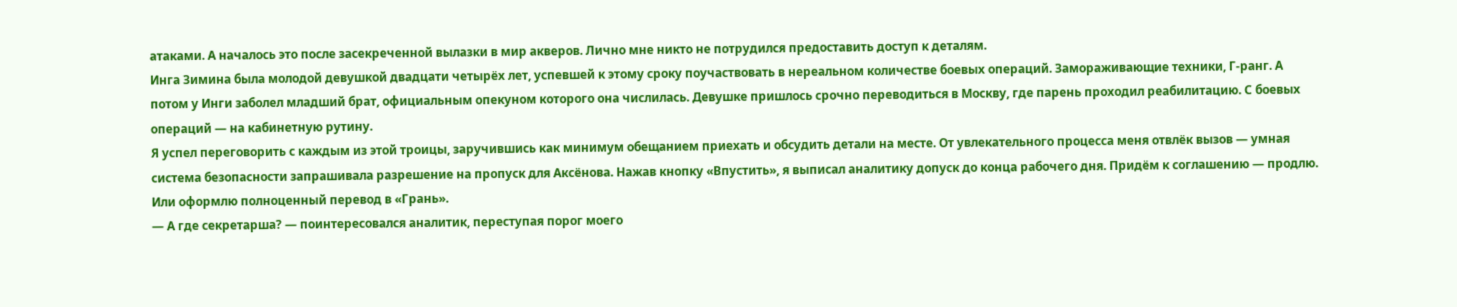атаками. А началось это после засекреченной вылазки в мир акверов. Лично мне никто не потрудился предоставить доступ к деталям.
Инга Зимина была молодой девушкой двадцати четырёх лет, успевшей к этому сроку поучаствовать в нереальном количестве боевых операций. Замораживающие техники, Г-ранг. А потом у Инги заболел младший брат, официальным опекуном которого она числилась. Девушке пришлось срочно переводиться в Москву, где парень проходил реабилитацию. С боевых операций — на кабинетную рутину.
Я успел переговорить с каждым из этой троицы, заручившись как минимум обещанием приехать и обсудить детали на месте. От увлекательного процесса меня отвлёк вызов — умная система безопасности запрашивала разрешение на пропуск для Аксёнова. Нажав кнопку «Впустить», я выписал аналитику допуск до конца рабочего дня. Придём к соглашению — продлю. Или оформлю полноценный перевод в «Грань».
— А где секретарша? — поинтересовался аналитик, переступая порог моего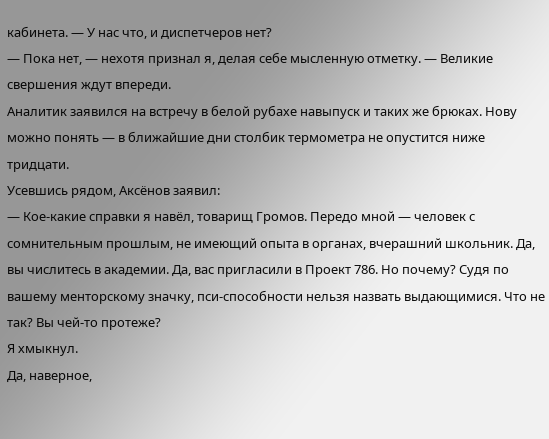кабинета. — У нас что, и диспетчеров нет?
— Пока нет, — нехотя признал я, делая себе мысленную отметку. — Великие свершения ждут впереди.
Аналитик заявился на встречу в белой рубахе навыпуск и таких же брюках. Нову можно понять — в ближайшие дни столбик термометра не опустится ниже тридцати.
Усевшись рядом, Аксёнов заявил:
— Кое-какие справки я навёл, товарищ Громов. Передо мной — человек с сомнительным прошлым, не имеющий опыта в органах, вчерашний школьник. Да, вы числитесь в академии. Да, вас пригласили в Проект 786. Но почему? Судя по вашему менторскому значку, пси-способности нельзя назвать выдающимися. Что не так? Вы чей-то протеже?
Я хмыкнул.
Да, наверное,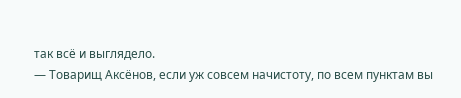так всё и выглядело.
— Товарищ Аксёнов, если уж совсем начистоту, по всем пунктам вы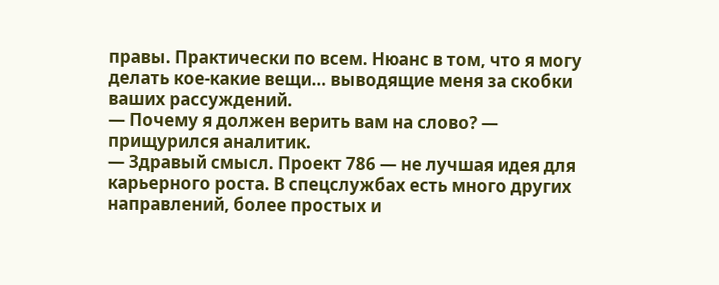правы. Практически по всем. Нюанс в том, что я могу делать кое-какие вещи… выводящие меня за скобки ваших рассуждений.
— Почему я должен верить вам на слово? — прищурился аналитик.
— Здравый смысл. Проект 786 — не лучшая идея для карьерного роста. В спецслужбах есть много других направлений, более простых и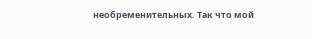необременительных. Так что мой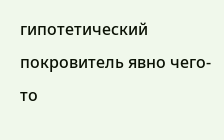гипотетический покровитель явно чего-то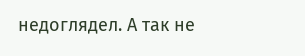недоглядел. А так не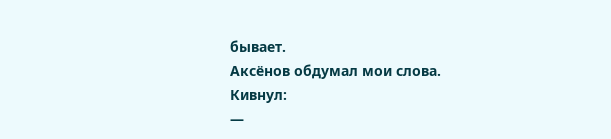бывает.
Аксёнов обдумал мои слова.
Кивнул:
—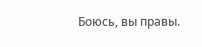Боюсь, вы правы.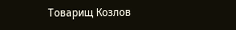Товарищ Козлов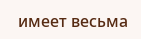имеет весьма